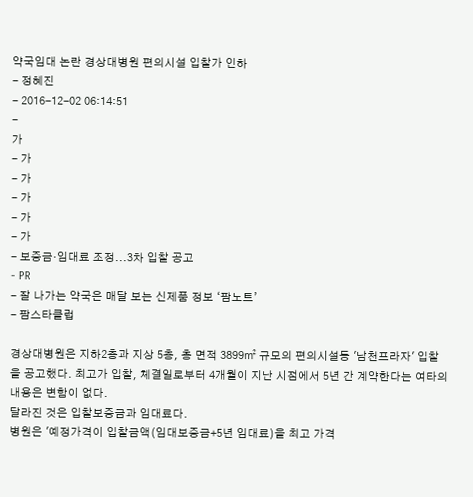약국임대 논란 경상대병원 편의시설 입찰가 인하
- 정혜진
- 2016-12-02 06:14:51
-
가
- 가
- 가
- 가
- 가
- 가
- 보증금·임대료 조정...3차 입찰 공고
- PR
- 잘 나가는 약국은 매달 보는 신제품 정보 ‘팜노트’
- 팜스타클럽

경상대병원은 지하2층과 지상 5층, 총 면적 3899㎡ 규모의 편의시설동 '남천프라자' 입찰을 공고했다. 최고가 입찰, 체결일로부터 4개월이 지난 시점에서 5년 간 계약한다는 여타의 내용은 변함이 없다.
달라진 것은 입찰보증금과 임대료다.
병원은 '예정가격이 입찰금액(임대보증금+5년 임대료)을 최고 가격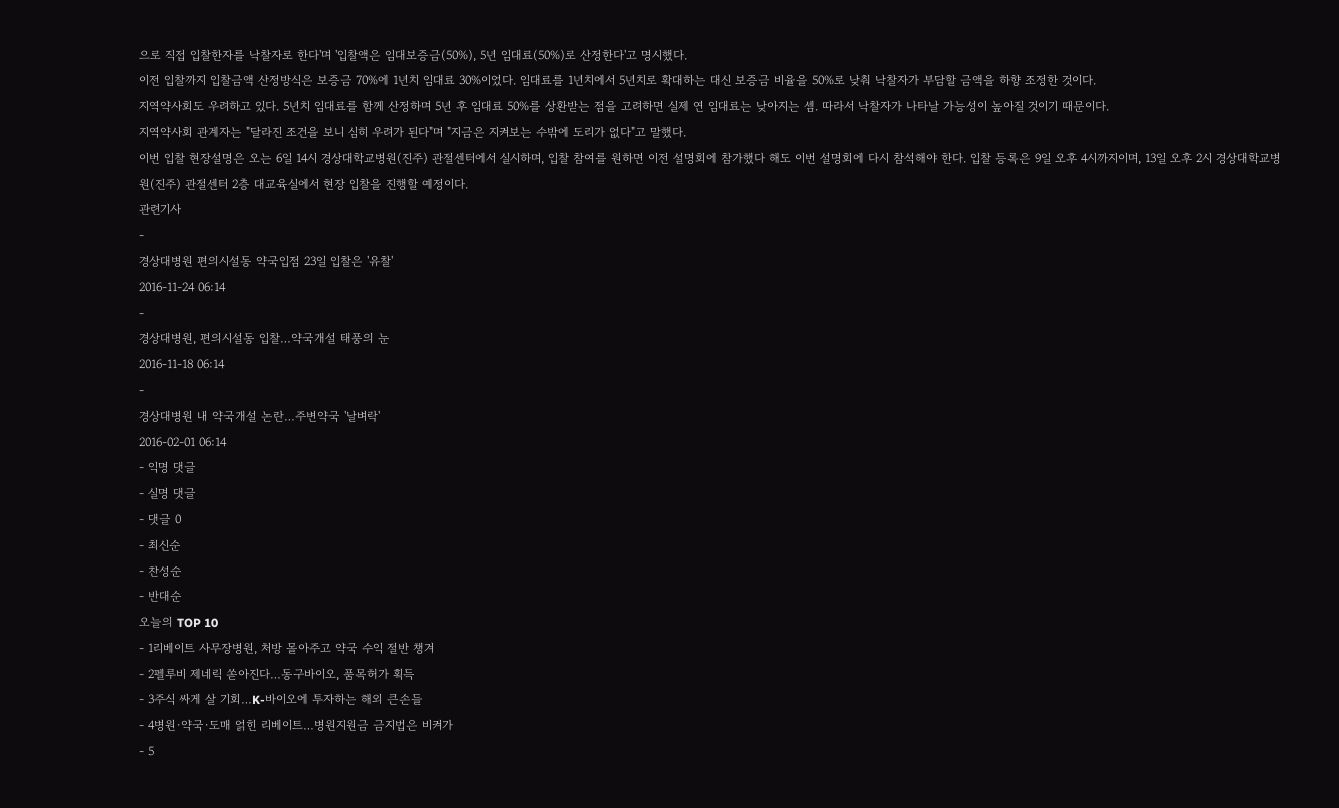으로 직접 입찰한자를 낙찰자로 한다'며 '입찰액은 임대보증금(50%), 5년 임대료(50%)로 산정한다'고 명시했다.
이전 입찰까지 입찰금액 산정방식은 보증금 70%에 1년치 임대료 30%이었다. 임대료를 1년치에서 5년치로 확대하는 대신 보증금 비율을 50%로 낮춰 낙찰자가 부담할 금액을 하향 조정한 것이다.
지역약사회도 우려하고 있다. 5년치 임대료를 함께 산정하며 5년 후 임대료 50%를 상환받는 점을 고려하면 실제 연 임대료는 낮아지는 셈. 따라서 낙찰자가 나타날 가능성이 높아질 것이기 때문이다.
지역약사회 관계자는 "달라진 조건을 보니 심히 우려가 된다"며 "지금은 지켜보는 수밖에 도리가 없다"고 말했다.
이번 입찰 현장설명은 오는 6일 14시 경상대학교병원(진주) 관절센터에서 실시하며, 입찰 참여를 원하면 이전 설명회에 참가했다 해도 이번 설명회에 다시 참석해야 한다. 입찰 등록은 9일 오후 4시까지이며, 13일 오후 2시 경상대학교병원(진주) 관절센터 2층 대교육실에서 현장 입찰을 진행할 예정이다.
관련기사
-
경상대병원 편의시설동 약국입점 23일 입찰은 '유찰'
2016-11-24 06:14
-
경상대병원, 편의시설동 입찰…약국개설 태풍의 눈
2016-11-18 06:14
-
경상대병원 내 약국개설 논란…주변약국 '날벼락'
2016-02-01 06:14
- 익명 댓글
- 실명 댓글
- 댓글 0
- 최신순
- 찬성순
- 반대순
오늘의 TOP 10
- 1리베이트 사무장병원, 처방 몰아주고 약국 수익 절반 챙겨
- 2펠루비 제네릭 쏟아진다…동구바이오, 품목허가 획득
- 3주식 싸게 살 기회…K-바이오에 투자하는 해외 큰손들
- 4병원·약국·도매 얽힌 리베이트…병원지원금 금지법은 비켜가
- 5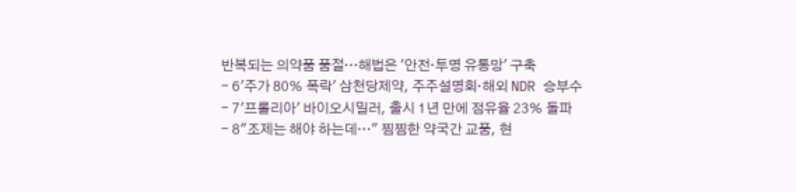반복되는 의약품 품절…해법은 '안전·투명 유통망' 구축
- 6'주가 80% 폭락' 삼천당제약, 주주설명회·해외 NDR 승부수
- 7'프롤리아' 바이오시밀러, 출시 1년 만에 점유율 23% 돌파
- 8"조제는 해야 하는데…" 찜찜한 약국간 교품, 현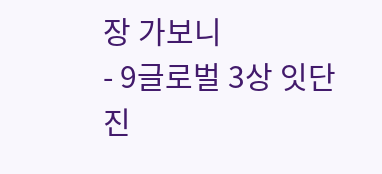장 가보니
- 9글로벌 3상 잇단 진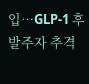입…GLP-1 후발주자 추격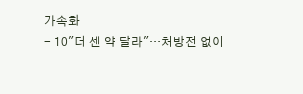가속화
- 10"더 센 약 달라"…처방전 없이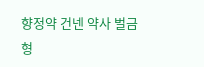향정약 건넨 약사 벌금형